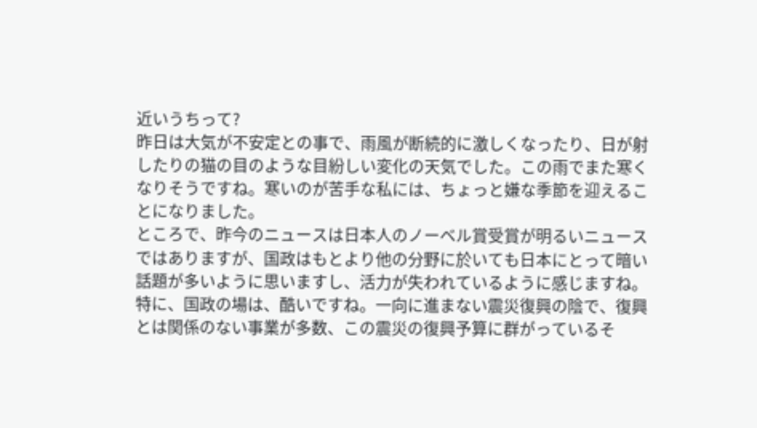近いうちって?
昨日は大気が不安定との事で、雨風が断続的に激しくなったり、日が射したりの猫の目のような目紛しい変化の天気でした。この雨でまた寒くなりそうですね。寒いのが苦手な私には、ちょっと嫌な季節を迎えることになりました。
ところで、昨今のニュースは日本人のノーベル賞受賞が明るいニュースではありますが、国政はもとより他の分野に於いても日本にとって暗い話題が多いように思いますし、活力が失われているように感じますね。
特に、国政の場は、酷いですね。一向に進まない震災復興の陰で、復興とは関係のない事業が多数、この震災の復興予算に群がっているそ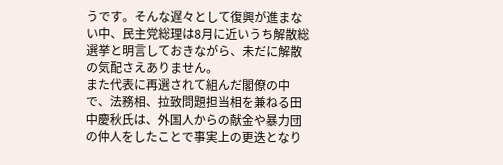うです。そんな遅々として復興が進まない中、民主党総理は8月に近いうち解散総選挙と明言しておきながら、未だに解散の気配さえありません。
また代表に再選されて組んだ閣僚の中で、法務相、拉致問題担当相を兼ねる田中慶秋氏は、外国人からの献金や暴力団の仲人をしたことで事実上の更迭となり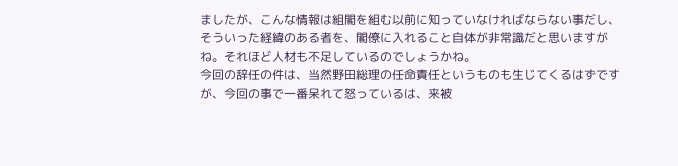ましたが、こんな情報は組閣を組む以前に知っていなければならない事だし、そういった経緯のある者を、閣僚に入れること自体が非常識だと思いますがね。それほど人材も不足しているのでしょうかね。
今回の辞任の件は、当然野田総理の任命責任というものも生じてくるはずですが、今回の事で一番呆れて怒っているは、来被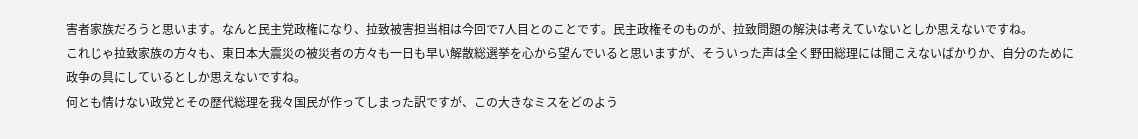害者家族だろうと思います。なんと民主党政権になり、拉致被害担当相は今回で7人目とのことです。民主政権そのものが、拉致問題の解決は考えていないとしか思えないですね。
これじゃ拉致家族の方々も、東日本大震災の被災者の方々も一日も早い解散総選挙を心から望んでいると思いますが、そういった声は全く野田総理には聞こえないばかりか、自分のために政争の具にしているとしか思えないですね。
何とも情けない政党とその歴代総理を我々国民が作ってしまった訳ですが、この大きなミスをどのよう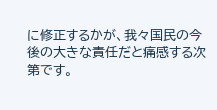に修正するかが、我々国民の今後の大きな責任だと痛感する次第です。